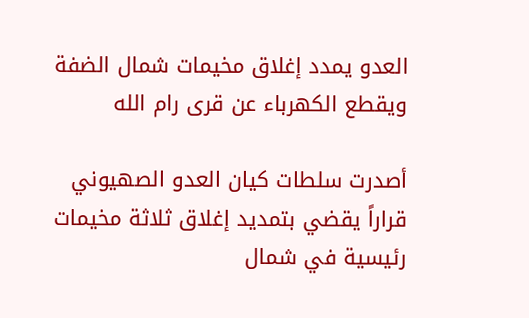العدو يمدد إغلاق مخيمات شمال الضفة ويقطع الكهرباء عن قرى رام الله

أصدرت سلطات كيان العدو الصهيوني قراراً يقضي بتمديد إغلاق ثلاثة مخيمات رئيسية في شمال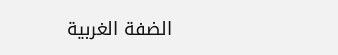الضفة الغربية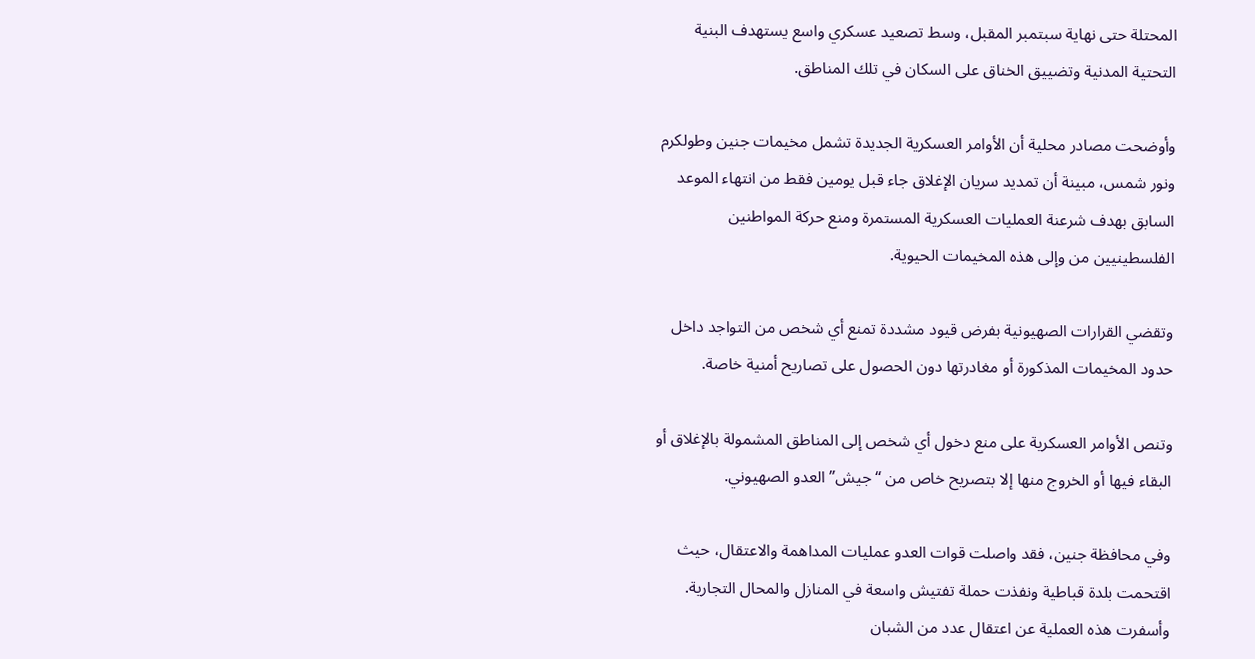المحتلة حتى نهاية سبتمبر المقبل، وسط تصعيد عسكري واسع يستهدف البنية التحتية المدنية وتضييق الخناق على السكان في تلك المناطق.

وأوضحت مصادر محلية أن الأوامر العسكرية الجديدة تشمل مخيمات جنين وطولكرم ونور شمس، مبينة أن تمديد سريان الإغلاق جاء قبل يومين فقط من انتهاء الموعد السابق بهدف شرعنة العمليات العسكرية المستمرة ومنع حركة المواطنين الفلسطينيين من وإلى هذه المخيمات الحيوية.

وتقضي القرارات الصهيونية بفرض قيود مشددة تمنع أي شخص من التواجد داخل حدود المخيمات المذكورة أو مغادرتها دون الحصول على تصاريح أمنية خاصة.

وتنص الأوامر العسكرية على منع دخول أي شخص إلى المناطق المشمولة بالإغلاق أو البقاء فيها أو الخروج منها إلا بتصريح خاص من “جيش” العدو الصهيوني.

وفي محافظة جنين، فقد واصلت قوات العدو عمليات المداهمة والاعتقال، حيث اقتحمت بلدة قباطية ونفذت حملة تفتيش واسعة في المنازل والمحال التجارية. وأسفرت هذه العملية عن اعتقال عدد من الشبان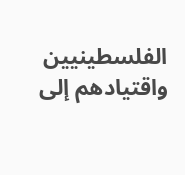الفلسطينيين واقتيادهم إلى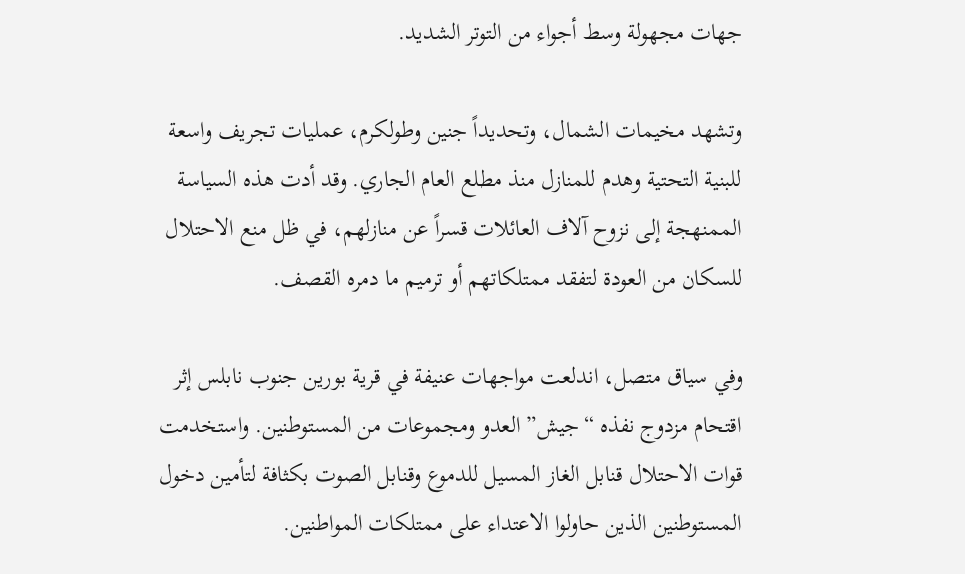جهات مجهولة وسط أجواء من التوتر الشديد.

وتشهد مخيمات الشمال، وتحديداً جنين وطولكرم، عمليات تجريف واسعة للبنية التحتية وهدم للمنازل منذ مطلع العام الجاري. وقد أدت هذه السياسة الممنهجة إلى نزوح آلاف العائلات قسراً عن منازلهم، في ظل منع الاحتلال للسكان من العودة لتفقد ممتلكاتهم أو ترميم ما دمره القصف.

وفي سياق متصل، اندلعت مواجهات عنيفة في قرية بورين جنوب نابلس إثر اقتحام مزدوج نفذه “جيش” العدو ومجموعات من المستوطنين. واستخدمت قوات الاحتلال قنابل الغاز المسيل للدموع وقنابل الصوت بكثافة لتأمين دخول المستوطنين الذين حاولوا الاعتداء على ممتلكات المواطنين.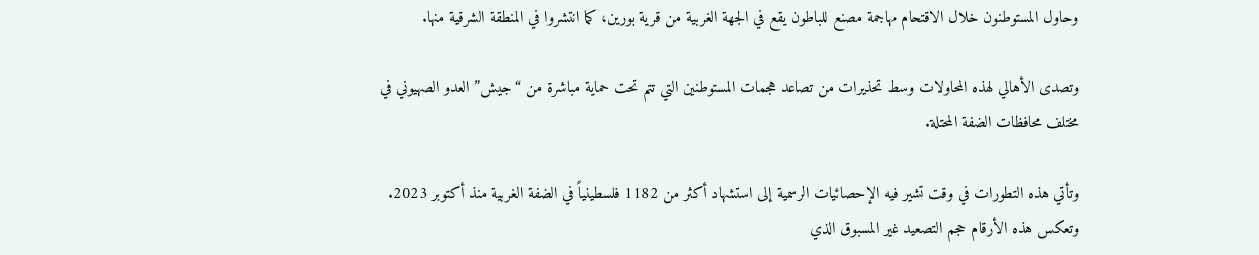وحاول المستوطنون خلال الاقتحام مهاجمة مصنع للباطون يقع في الجهة الغربية من قرية بورين، كما انتشروا في المنطقة الشرقية منها.

وتصدى الأهالي لهذه المحاولات وسط تحذيرات من تصاعد هجمات المستوطنين التي تتم تحت حماية مباشرة من “جيش” العدو الصهيوني في مختلف محافظات الضفة المحتلة.

وتأتي هذه التطورات في وقت تشير فيه الإحصائيات الرسمية إلى استشهاد أكثر من 1182 فلسطينياً في الضفة الغربية منذ أكتوبر 2023. وتعكس هذه الأرقام حجم التصعيد غير المسبوق الذي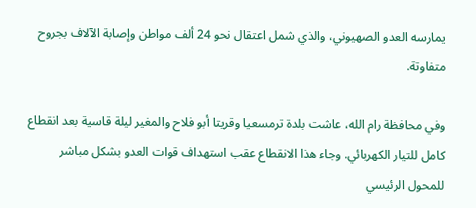يمارسه العدو الصهيوني، والذي شمل اعتقال نحو 24 ألف مواطن وإصابة الآلاف بجروح متفاوتة.

وفي محافظة رام الله، عاشت بلدة ترمسعيا وقريتا أبو فلاح والمغير ليلة قاسية بعد انقطاع كامل للتيار الكهربائي. وجاء هذا الانقطاع عقب استهداف قوات العدو بشكل مباشر للمحول الرئيسي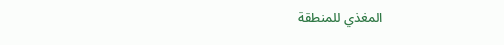المغذي للمنطقة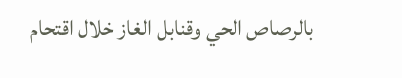بالرصاص الحي وقنابل الغاز خلال اقتحام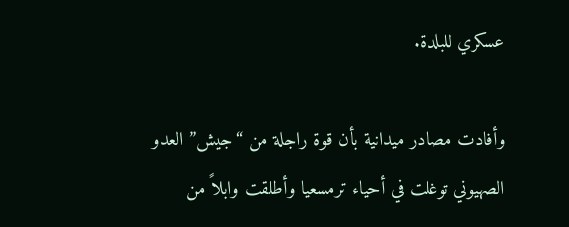عسكري للبلدة.

وأفادت مصادر ميدانية بأن قوة راجلة من “جيش” العدو الصهيوني توغلت في أحياء ترمسعيا وأطلقت وابلاً من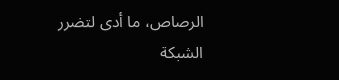الرصاص، ما أدى لتضرر الشبكة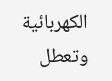الكهربائية وتعطل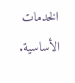الخدمات الأساسية.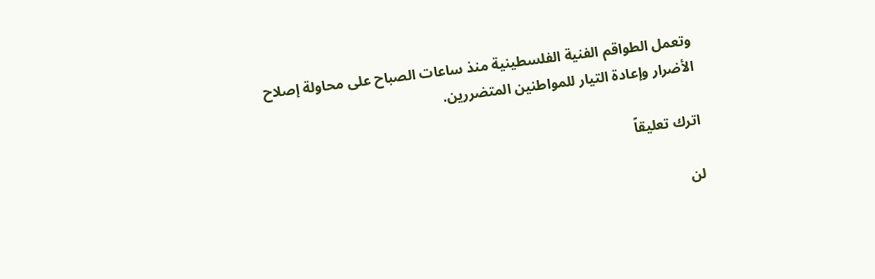وتعمل الطواقم الفنية الفلسطينية منذ ساعات الصباح على محاولة إصلاح الأضرار وإعادة التيار للمواطنين المتضررين.

اترك تعليقاً

لن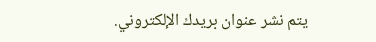يتم نشر عنوان بريدك الإلكتروني.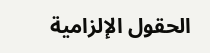الحقول الإلزامية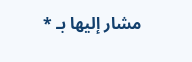مشار إليها بـ *